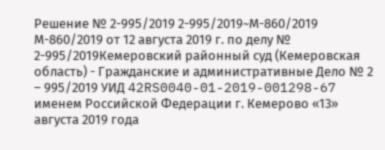Решение № 2-995/2019 2-995/2019~М-860/2019 М-860/2019 от 12 августа 2019 г. по делу № 2-995/2019Кемеровский районный суд (Кемеровская область) - Гражданские и административные Дело № 2 – 995/2019 УИД 42RS0040-01-2019-001298-67 именем Российской Федерации г. Кемерово «13» августа 2019 года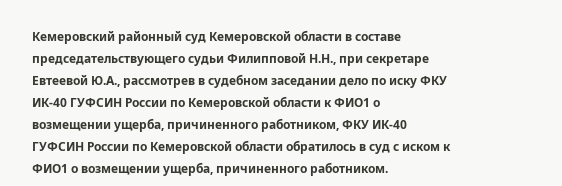Кемеровский районный суд Кемеровской области в составе председательствующего судьи Филипповой Н.Н., при секретаре Евтеевой Ю.А., рассмотрев в судебном заседании дело по иску ФКУ ИК-40 ГУФСИН России по Кемеровской области к ФИО1 о возмещении ущерба, причиненного работником, ФКУ ИК-40 ГУФСИН России по Кемеровской области обратилось в суд с иском к ФИО1 о возмещении ущерба, причиненного работником.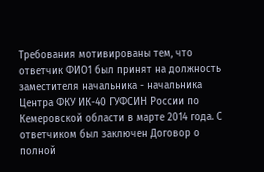Требования мотивированы тем, что ответчик ФИО1 был принят на должность заместителя начальника - начальника Центра ФКУ ИК-40 ГУФСИН России по Кемеровской области в марте 2014 года. С ответчиком был заключен Договор о полной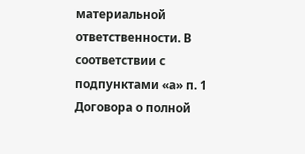материальной ответственности. В соответствии с подпунктами «а» п. 1 Договора о полной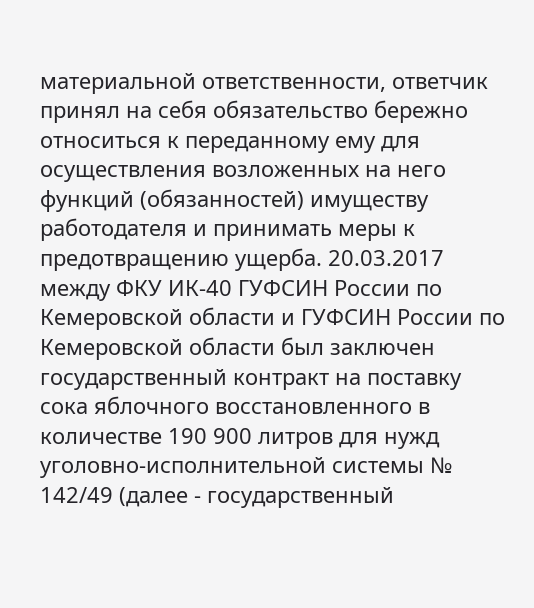материальной ответственности, ответчик принял на себя обязательство бережно относиться к переданному ему для осуществления возложенных на него функций (обязанностей) имуществу работодателя и принимать меры к предотвращению ущерба. 20.03.2017 между ФКУ ИК-40 ГУФСИН России по Кемеровской области и ГУФСИН России по Кемеровской области был заключен государственный контракт на поставку сока яблочного восстановленного в количестве 190 900 литров для нужд уголовно-исполнительной системы № 142/49 (далее - государственный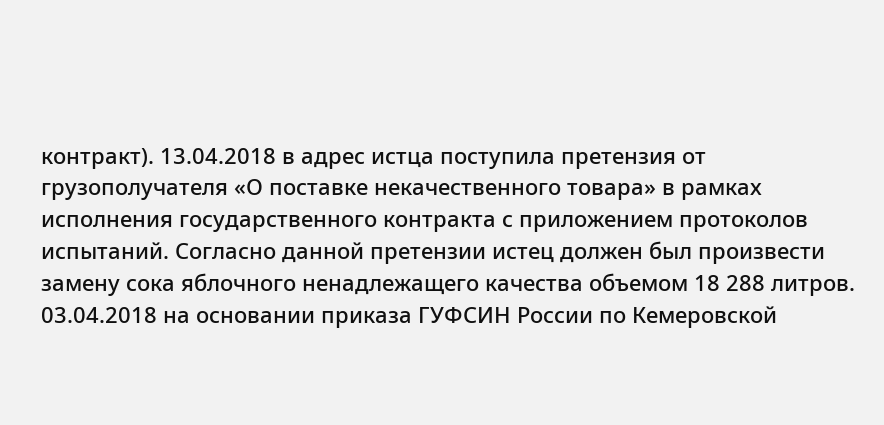контракт). 13.04.2018 в адрес истца поступила претензия от грузополучателя «О поставке некачественного товара» в рамках исполнения государственного контракта с приложением протоколов испытаний. Согласно данной претензии истец должен был произвести замену сока яблочного ненадлежащего качества объемом 18 288 литров. 03.04.2018 на основании приказа ГУФСИН России по Кемеровской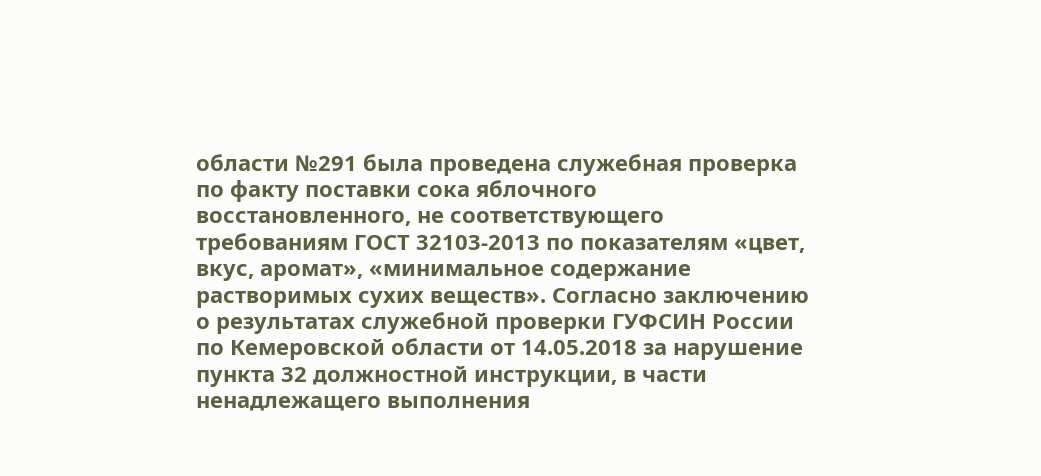области №291 была проведена служебная проверка по факту поставки сока яблочного восстановленного, не соответствующего требованиям ГОСТ 32103-2013 по показателям «цвет, вкус, аромат», «минимальное содержание растворимых сухих веществ». Согласно заключению о результатах служебной проверки ГУФСИН России по Кемеровской области от 14.05.2018 за нарушение пункта 32 должностной инструкции, в части ненадлежащего выполнения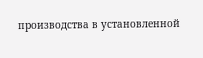производства в установленной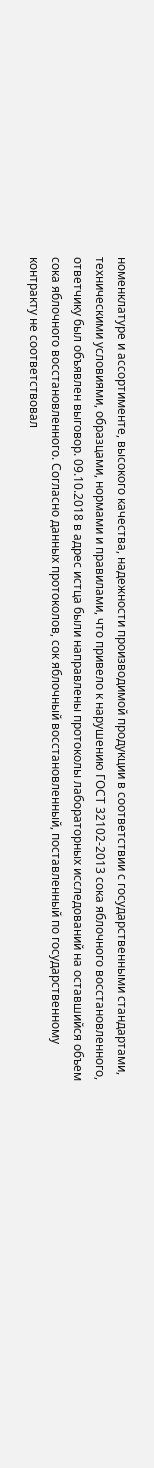номенклатуре и ассортименте, высокого качества, надежности производимой продукции в соответствии с государственными стандартами, техническими условиями, образцами, нормами и правилами, что привело к нарушению ГОСТ 32102-2013 сока яблочного восстановленного, ответчику был объявлен выговор. 09.10.2018 в адрес истца были направлены протоколы лабораторных исследований на оставшийся объем сока яблочного восстановленного. Согласно данных протоколов, сок яблочный восстановленный, поставленный по государственному контракту не соответствовал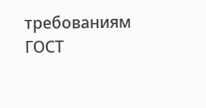требованиям ГОСТ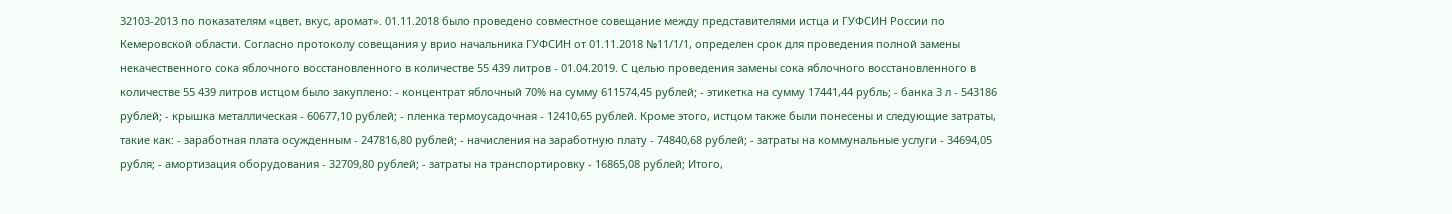32103-2013 по показателям «цвет, вкус, аромат». 01.11.2018 было проведено совместное совещание между представителями истца и ГУФСИН России по Кемеровской области. Согласно протоколу совещания у врио начальника ГУФСИН от 01.11.2018 №11/1/1, определен срок для проведения полной замены некачественного сока яблочного восстановленного в количестве 55 439 литров - 01.04.2019. С целью проведения замены сока яблочного восстановленного в количестве 55 439 литров истцом было закуплено: - концентрат яблочный 70% на сумму 611574,45 рублей; - этикетка на сумму 17441,44 рубль; - банка 3 л - 543186 рублей; - крышка металлическая - 60677,10 рублей; - пленка термоусадочная - 12410,65 рублей. Кроме этого, истцом также были понесены и следующие затраты, такие как: - заработная плата осужденным - 247816,80 рублей; - начисления на заработную плату - 74840,68 рублей; - затраты на коммунальные услуги - 34694,05 рубля; - амортизация оборудования - 32709,80 рублей; - затраты на транспортировку - 16865,08 рублей; Итого,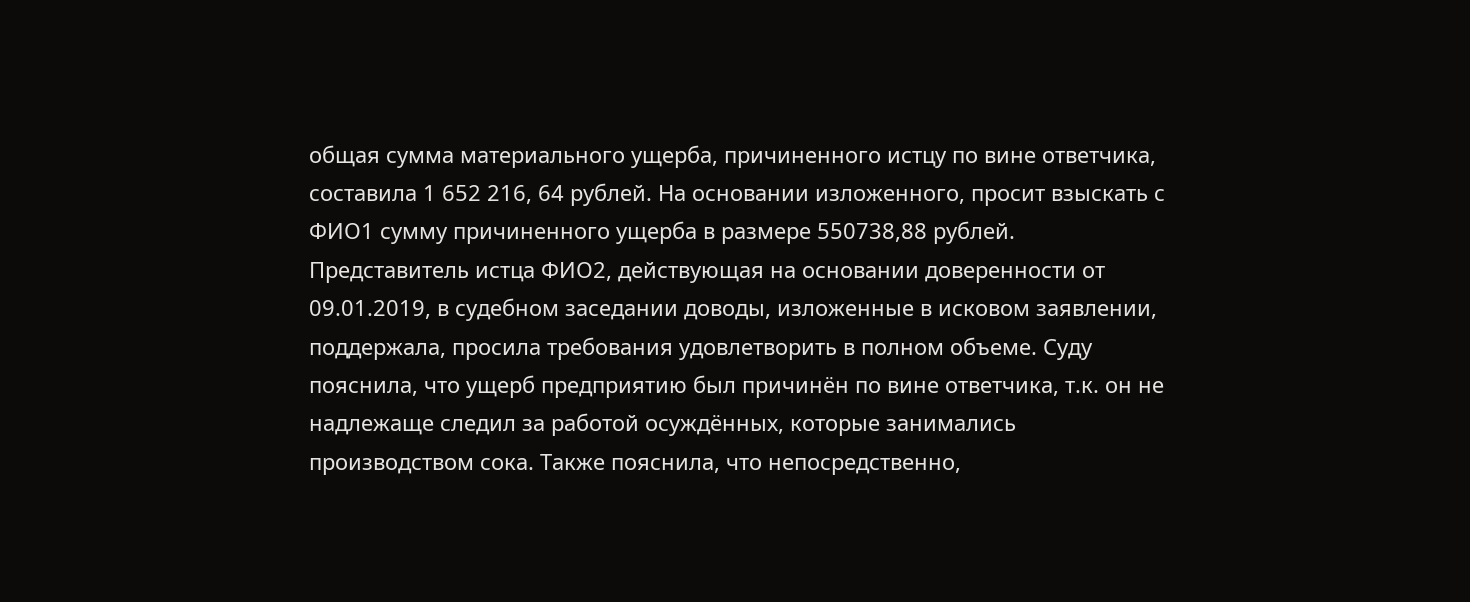общая сумма материального ущерба, причиненного истцу по вине ответчика, составила 1 652 216, 64 рублей. На основании изложенного, просит взыскать с ФИО1 сумму причиненного ущерба в размере 550738,88 рублей. Представитель истца ФИО2, действующая на основании доверенности от 09.01.2019, в судебном заседании доводы, изложенные в исковом заявлении, поддержала, просила требования удовлетворить в полном объеме. Суду пояснила, что ущерб предприятию был причинён по вине ответчика, т.к. он не надлежаще следил за работой осуждённых, которые занимались производством сока. Также пояснила, что непосредственно,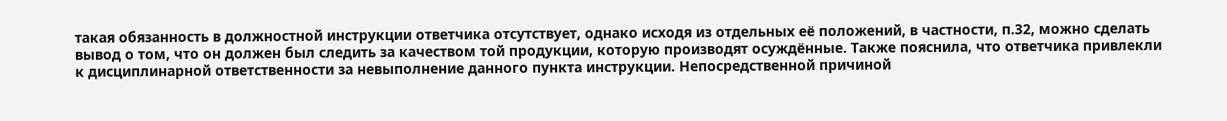такая обязанность в должностной инструкции ответчика отсутствует, однако исходя из отдельных её положений, в частности, п.32, можно сделать вывод о том, что он должен был следить за качеством той продукции, которую производят осуждённые. Также пояснила, что ответчика привлекли к дисциплинарной ответственности за невыполнение данного пункта инструкции. Непосредственной причиной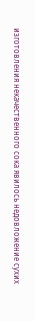изготовления некачественного сока явилось недовложение сухих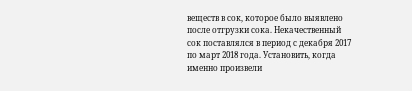веществ в сок, которое было выявлено после отгрузки сока. Некачественный сок поставлялся в период с декабря 2017 по март 2018 года. Установить, когда именно произвели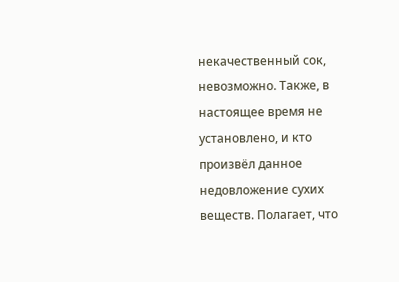некачественный сок, невозможно. Также, в настоящее время не установлено, и кто произвёл данное недовложение сухих веществ. Полагает, что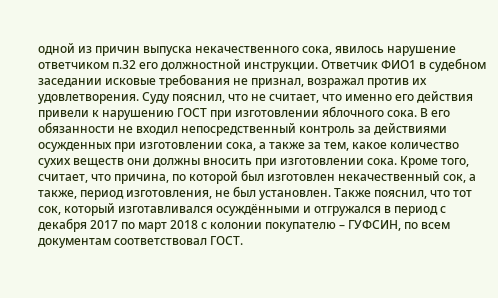одной из причин выпуска некачественного сока, явилось нарушение ответчиком п.32 его должностной инструкции. Ответчик ФИО1 в судебном заседании исковые требования не признал, возражал против их удовлетворения. Суду пояснил, что не считает, что именно его действия привели к нарушению ГОСТ при изготовлении яблочного сока. В его обязанности не входил непосредственный контроль за действиями осужденных при изготовлении сока, а также за тем, какое количество сухих веществ они должны вносить при изготовлении сока. Кроме того, считает, что причина, по которой был изготовлен некачественный сок, а также, период изготовления, не был установлен. Также пояснил, что тот сок, который изготавливался осуждёнными и отгружался в период с декабря 2017 по март 2018 с колонии покупателю – ГУФСИН, по всем документам соответствовал ГОСТ.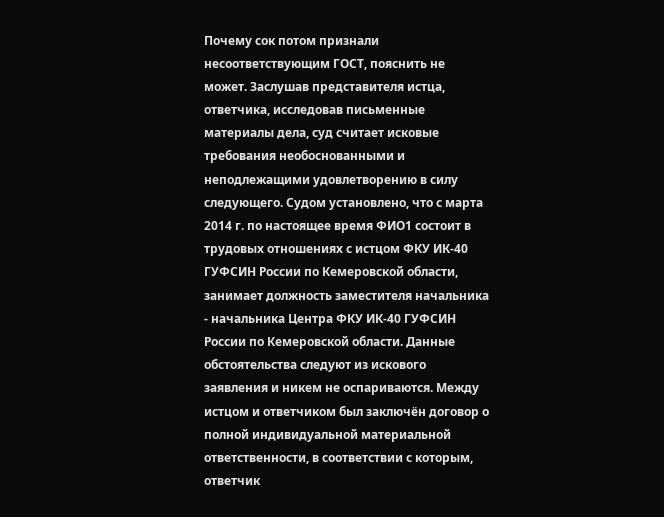Почему сок потом признали несоответствующим ГОСТ, пояснить не может. Заслушав представителя истца, ответчика, исследовав письменные материалы дела, суд считает исковые требования необоснованными и неподлежащими удовлетворению в силу следующего. Судом установлено, что с марта 2014 г. по настоящее время ФИО1 состоит в трудовых отношениях с истцом ФКУ ИК-40 ГУФСИН России по Кемеровской области, занимает должность заместителя начальника - начальника Центра ФКУ ИК-40 ГУФСИН России по Кемеровской области. Данные обстоятельства следуют из искового заявления и никем не оспариваются. Между истцом и ответчиком был заключён договор о полной индивидуальной материальной ответственности, в соответствии с которым, ответчик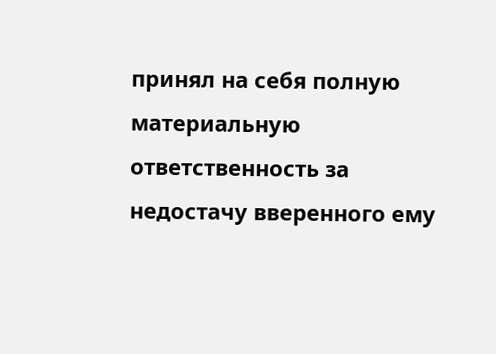принял на себя полную материальную ответственность за недостачу вверенного ему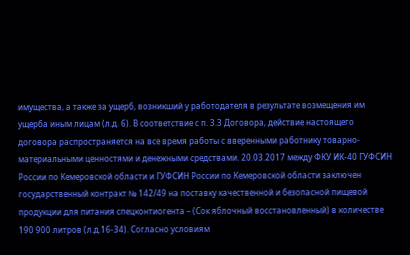имущества, а также за ущерб, возникший у работодателя в результате возмещения им ущерба иным лицам (л.д. 6). В соответствие с п. 3.3 Договора, действие настоящего договора распространяется на все время работы с вверенными работнику товарно-материальными ценностями и денежными средствами. 20.03.2017 между ФКУ ИК-40 ГУФСИН России по Кемеровской области и ГУФСИН России по Кемеровской области заключен государственный контракт № 142/49 на поставку качественной и безопасной пищевой продукции для питания спецконтиогента – (Сок яблочный восстановленный) в количестве 190 900 литров (л.д.16-34). Согласно условиям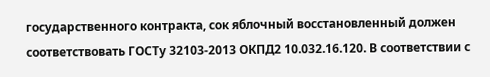государственного контракта, сок яблочный восстановленный должен соответствовать ГОСТу 32103-2013 ОКПД2 10.032.16.120. В соответствии с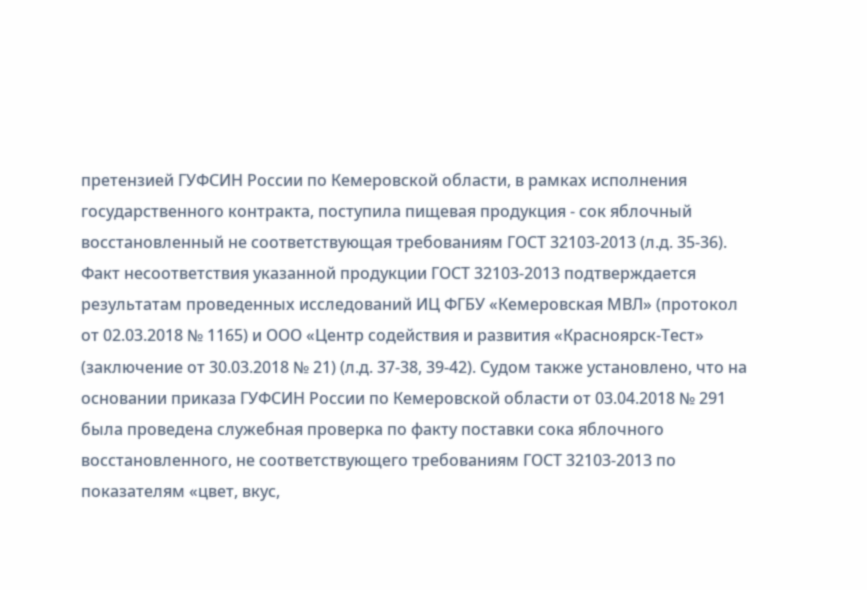претензией ГУФСИН России по Кемеровской области, в рамках исполнения государственного контракта, поступила пищевая продукция - сок яблочный восстановленный не соответствующая требованиям ГОСТ 32103-2013 (л.д. 35-36). Факт несоответствия указанной продукции ГОСТ 32103-2013 подтверждается результатам проведенных исследований ИЦ ФГБУ «Кемеровская МВЛ» (протокол от 02.03.2018 № 1165) и ООО «Центр содействия и развития «Красноярск-Тест» (заключение от 30.03.2018 № 21) (л.д. 37-38, 39-42). Судом также установлено, что на основании приказа ГУФСИН России по Кемеровской области от 03.04.2018 № 291 была проведена служебная проверка по факту поставки сока яблочного восстановленного, не соответствующего требованиям ГОСТ 32103-2013 по показателям «цвет, вкус,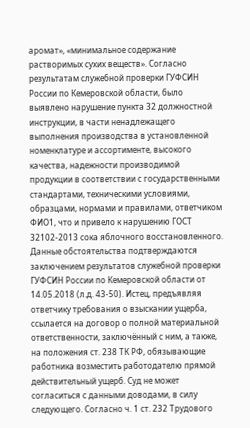аромат», «минимальное содержание растворимых сухих веществ». Согласно результатам служебной проверки ГУФСИН России по Кемеровской области, было выявлено нарушение пункта 32 должностной инструкции, в части ненадлежащего выполнения производства в установленной номенклатуре и ассортименте, высокого качества, надежности производимой продукции в соответствии с государственными стандартами, техническими условиями, образцами, нормами и правилами, ответчиком ФИО1, что и привело к нарушению ГОСТ 32102-2013 сока яблочного восстановленного. Данные обстоятельства подтверждаются заключением результатов служебной проверки ГУФСИН России по Кемеровской области от 14.05.2018 (л.д. 43-50). Истец, предъявляя ответчику требования о взыскании ущерба, ссылается на договор о полной материальной ответственности, заключённый с ним, а также, на положения ст. 238 ТК РФ, обязывающие работника возместить работодателю прямой действительный ущерб. Суд не может согласиться с данными доводами, в силу следующего. Согласно ч. 1 ст. 232 Трудового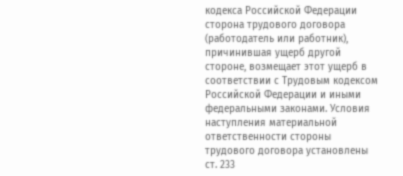кодекса Российской Федерации сторона трудового договора (работодатель или работник), причинившая ущерб другой стороне, возмещает этот ущерб в соответствии с Трудовым кодексом Российской Федерации и иными федеральными законами. Условия наступления материальной ответственности стороны трудового договора установлены ст. 233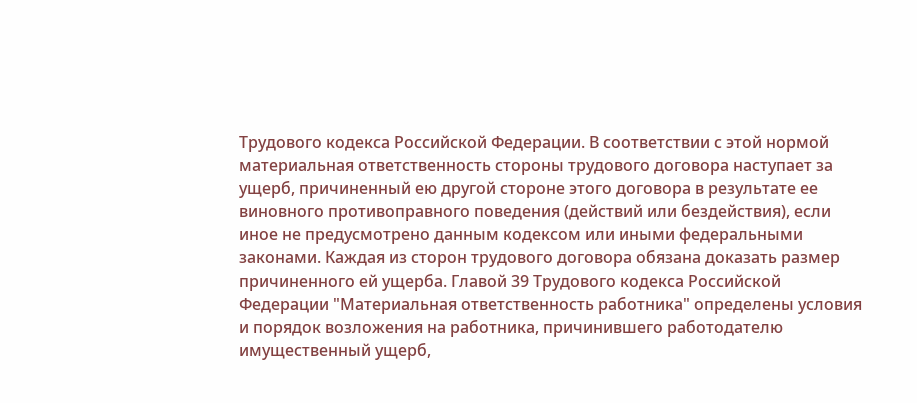Трудового кодекса Российской Федерации. В соответствии с этой нормой материальная ответственность стороны трудового договора наступает за ущерб, причиненный ею другой стороне этого договора в результате ее виновного противоправного поведения (действий или бездействия), если иное не предусмотрено данным кодексом или иными федеральными законами. Каждая из сторон трудового договора обязана доказать размер причиненного ей ущерба. Главой 39 Трудового кодекса Российской Федерации "Материальная ответственность работника" определены условия и порядок возложения на работника, причинившего работодателю имущественный ущерб,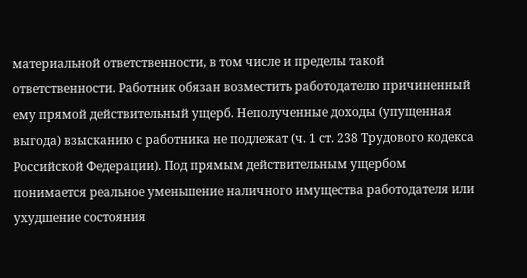материальной ответственности, в том числе и пределы такой ответственности. Работник обязан возместить работодателю причиненный ему прямой действительный ущерб. Неполученные доходы (упущенная выгода) взысканию с работника не подлежат (ч. 1 ст. 238 Трудового кодекса Российской Федерации). Под прямым действительным ущербом понимается реальное уменьшение наличного имущества работодателя или ухудшение состояния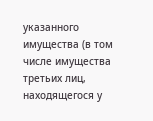указанного имущества (в том числе имущества третьих лиц, находящегося у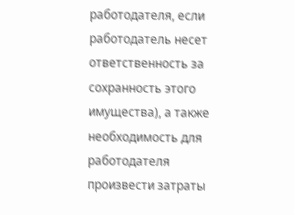работодателя, если работодатель несет ответственность за сохранность этого имущества), а также необходимость для работодателя произвести затраты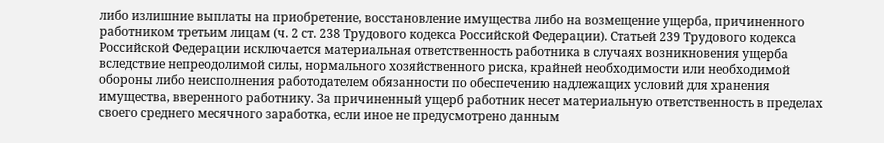либо излишние выплаты на приобретение, восстановление имущества либо на возмещение ущерба, причиненного работником третьим лицам (ч. 2 ст. 238 Трудового кодекса Российской Федерации). Статьей 239 Трудового кодекса Российской Федерации исключается материальная ответственность работника в случаях возникновения ущерба вследствие непреодолимой силы, нормального хозяйственного риска, крайней необходимости или необходимой обороны либо неисполнения работодателем обязанности по обеспечению надлежащих условий для хранения имущества, вверенного работнику. За причиненный ущерб работник несет материальную ответственность в пределах своего среднего месячного заработка, если иное не предусмотрено данным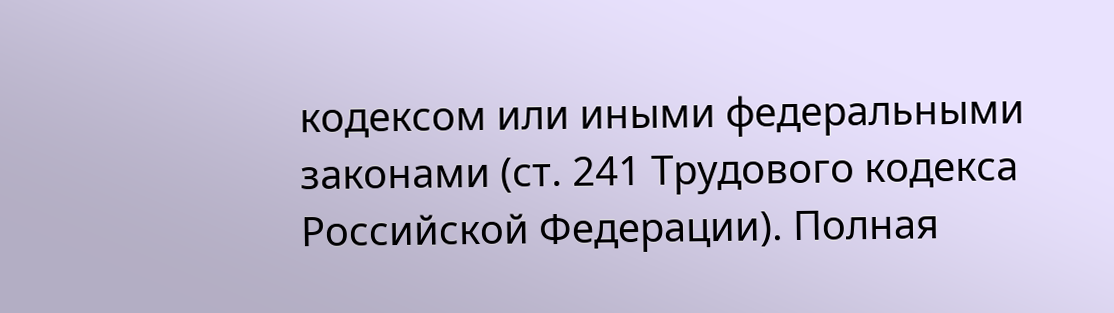кодексом или иными федеральными законами (ст. 241 Трудового кодекса Российской Федерации). Полная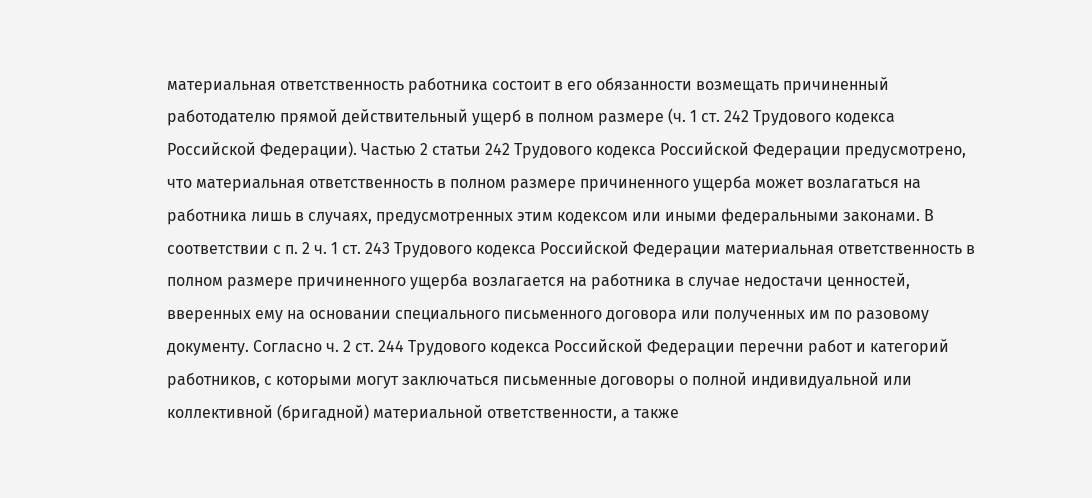материальная ответственность работника состоит в его обязанности возмещать причиненный работодателю прямой действительный ущерб в полном размере (ч. 1 ст. 242 Трудового кодекса Российской Федерации). Частью 2 статьи 242 Трудового кодекса Российской Федерации предусмотрено, что материальная ответственность в полном размере причиненного ущерба может возлагаться на работника лишь в случаях, предусмотренных этим кодексом или иными федеральными законами. В соответствии с п. 2 ч. 1 ст. 243 Трудового кодекса Российской Федерации материальная ответственность в полном размере причиненного ущерба возлагается на работника в случае недостачи ценностей, вверенных ему на основании специального письменного договора или полученных им по разовому документу. Согласно ч. 2 ст. 244 Трудового кодекса Российской Федерации перечни работ и категорий работников, с которыми могут заключаться письменные договоры о полной индивидуальной или коллективной (бригадной) материальной ответственности, а также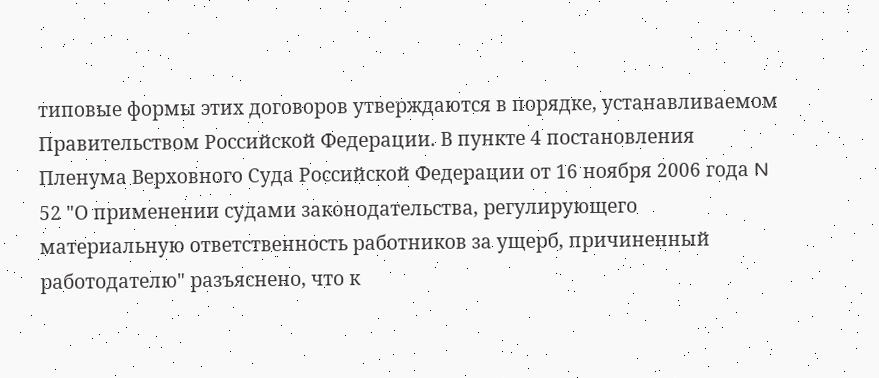типовые формы этих договоров утверждаются в порядке, устанавливаемом Правительством Российской Федерации. В пункте 4 постановления Пленума Верховного Суда Российской Федерации от 16 ноября 2006 года N 52 "О применении судами законодательства, регулирующего материальную ответственность работников за ущерб, причиненный работодателю" разъяснено, что к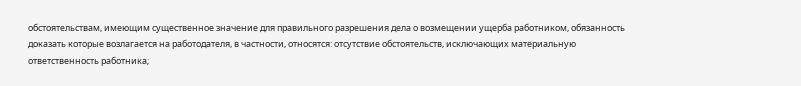обстоятельствам, имеющим существенное значение для правильного разрешения дела о возмещении ущерба работником, обязанность доказать которые возлагается на работодателя, в частности, относятся: отсутствие обстоятельств, исключающих материальную ответственность работника;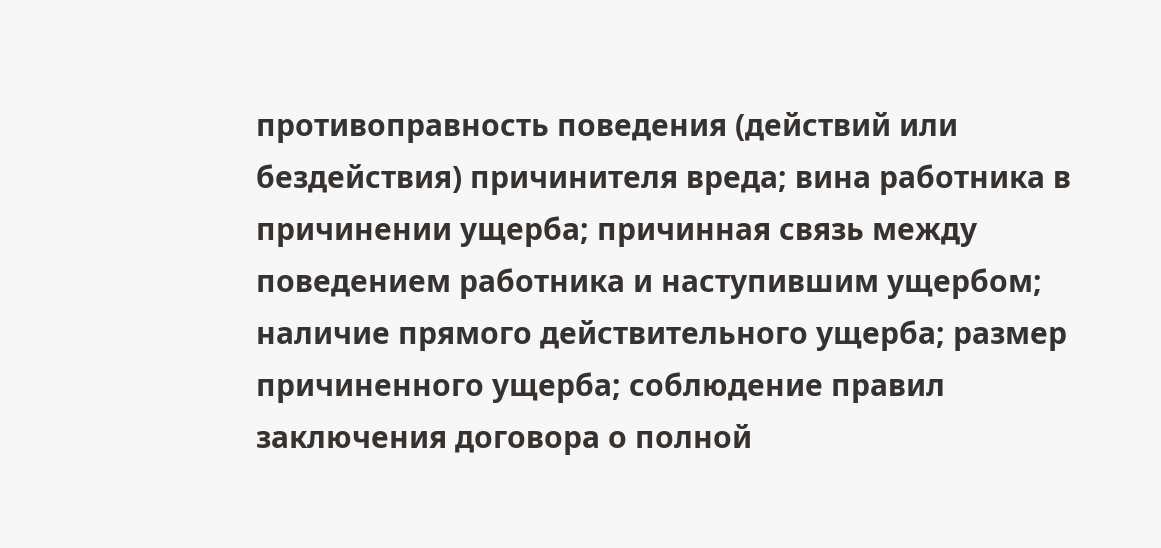противоправность поведения (действий или бездействия) причинителя вреда; вина работника в причинении ущерба; причинная связь между поведением работника и наступившим ущербом; наличие прямого действительного ущерба; размер причиненного ущерба; соблюдение правил заключения договора о полной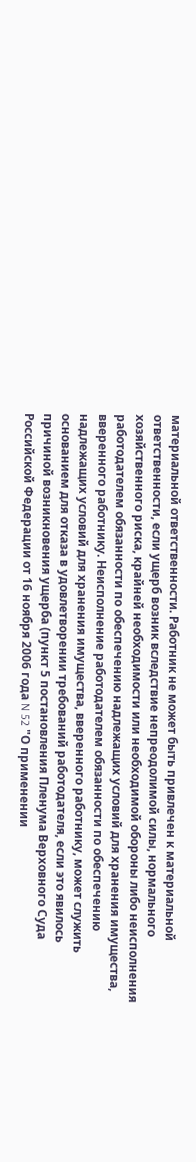материальной ответственности. Работник не может быть привлечен к материальной ответственности, если ущерб возник вследствие непреодолимой силы, нормального хозяйственного риска, крайней необходимости или необходимой обороны либо неисполнения работодателем обязанности по обеспечению надлежащих условий для хранения имущества, вверенного работнику. Неисполнение работодателем обязанности по обеспечению надлежащих условий для хранения имущества, вверенного работнику, может служить основанием для отказа в удовлетворении требований работодателя, если это явилось причиной возникновения ущерба (пункт 5 постановления Пленума Верховного Суда Российской Федерации от 16 ноября 2006 года N 52 "О применении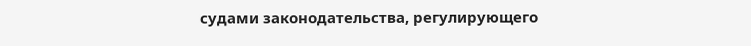судами законодательства, регулирующего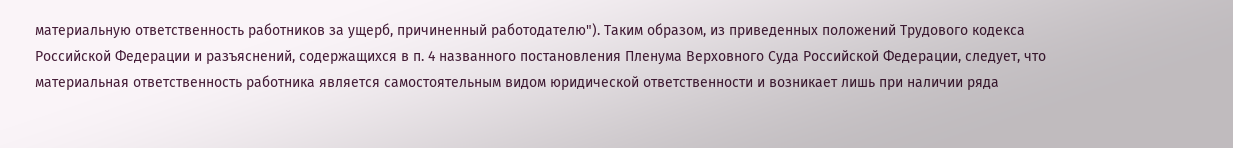материальную ответственность работников за ущерб, причиненный работодателю"). Таким образом, из приведенных положений Трудового кодекса Российской Федерации и разъяснений, содержащихся в п. 4 названного постановления Пленума Верховного Суда Российской Федерации, следует, что материальная ответственность работника является самостоятельным видом юридической ответственности и возникает лишь при наличии ряда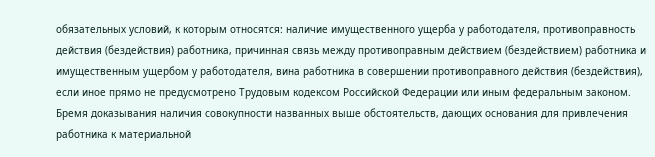обязательных условий, к которым относятся: наличие имущественного ущерба у работодателя, противоправность действия (бездействия) работника, причинная связь между противоправным действием (бездействием) работника и имущественным ущербом у работодателя, вина работника в совершении противоправного действия (бездействия), если иное прямо не предусмотрено Трудовым кодексом Российской Федерации или иным федеральным законом. Бремя доказывания наличия совокупности названных выше обстоятельств, дающих основания для привлечения работника к материальной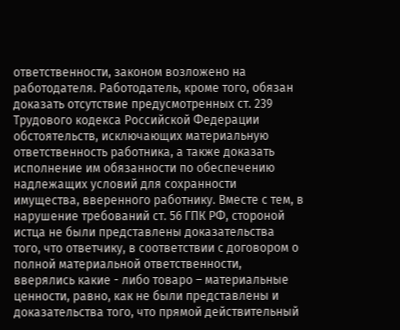ответственности, законом возложено на работодателя. Работодатель, кроме того, обязан доказать отсутствие предусмотренных ст. 239 Трудового кодекса Российской Федерации обстоятельств, исключающих материальную ответственность работника, а также доказать исполнение им обязанности по обеспечению надлежащих условий для сохранности имущества, вверенного работнику. Вместе с тем, в нарушение требований ст. 56 ГПК РФ, стороной истца не были представлены доказательства того, что ответчику, в соответствии с договором о полной материальной ответственности, вверялись какие - либо товаро – материальные ценности, равно, как не были представлены и доказательства того, что прямой действительный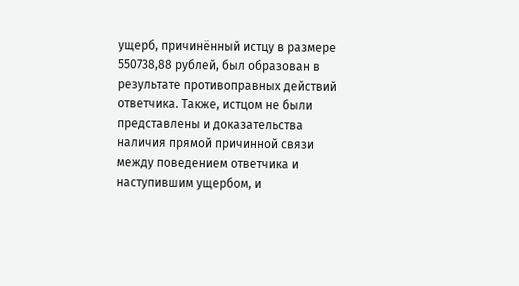ущерб, причинённый истцу в размере 550738,88 рублей, был образован в результате противоправных действий ответчика. Также, истцом не были представлены и доказательства наличия прямой причинной связи между поведением ответчика и наступившим ущербом, и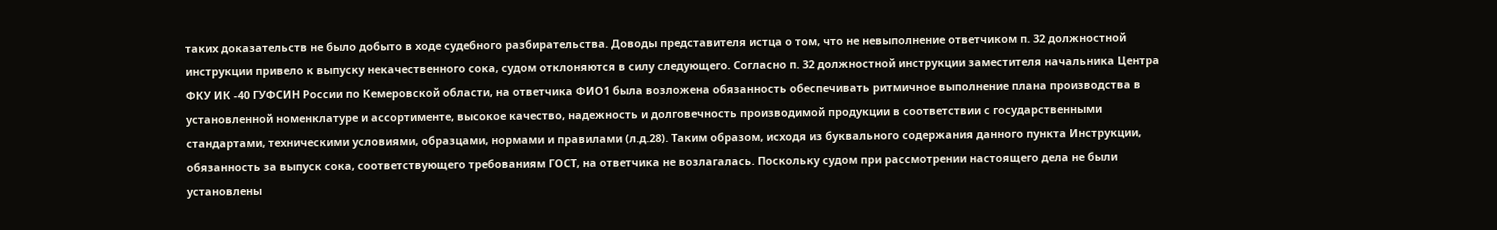таких доказательств не было добыто в ходе судебного разбирательства. Доводы представителя истца о том, что не невыполнение ответчиком п. 32 должностной инструкции привело к выпуску некачественного сока, судом отклоняются в силу следующего. Согласно п. 32 должностной инструкции заместителя начальника Центра ФКУ ИК -40 ГУФСИН России по Кемеровской области, на ответчика ФИО1 была возложена обязанность обеспечивать ритмичное выполнение плана производства в установленной номенклатуре и ассортименте, высокое качество, надежность и долговечность производимой продукции в соответствии с государственными стандартами, техническими условиями, образцами, нормами и правилами (л.д.28). Таким образом, исходя из буквального содержания данного пункта Инструкции, обязанность за выпуск сока, соответствующего требованиям ГОСТ, на ответчика не возлагалась. Поскольку судом при рассмотрении настоящего дела не были установлены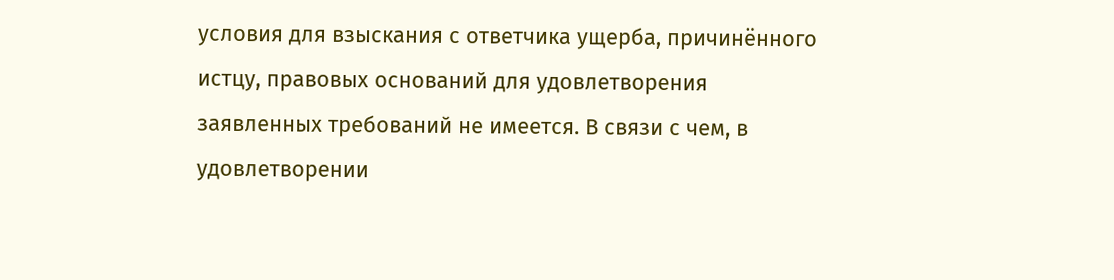условия для взыскания с ответчика ущерба, причинённого истцу, правовых оснований для удовлетворения заявленных требований не имеется. В связи с чем, в удовлетворении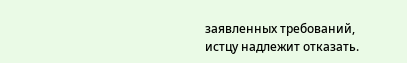заявленных требований, истцу надлежит отказать.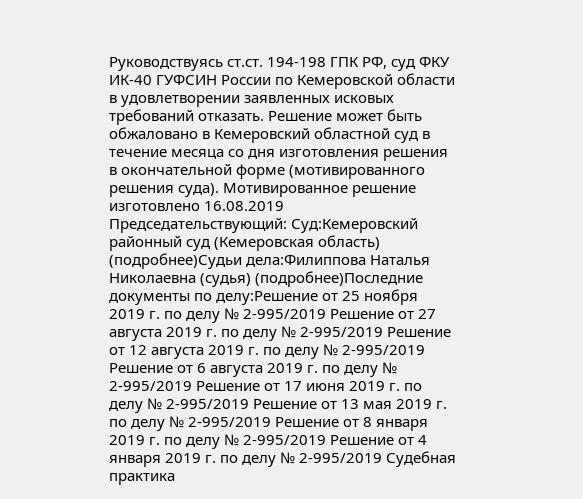Руководствуясь ст.ст. 194-198 ГПК РФ, суд ФКУ ИК-40 ГУФСИН России по Кемеровской области в удовлетворении заявленных исковых требований отказать. Решение может быть обжаловано в Кемеровский областной суд в течение месяца со дня изготовления решения в окончательной форме (мотивированного решения суда). Мотивированное решение изготовлено 16.08.2019 Председательствующий: Суд:Кемеровский районный суд (Кемеровская область) (подробнее)Судьи дела:Филиппова Наталья Николаевна (судья) (подробнее)Последние документы по делу:Решение от 25 ноября 2019 г. по делу № 2-995/2019 Решение от 27 августа 2019 г. по делу № 2-995/2019 Решение от 12 августа 2019 г. по делу № 2-995/2019 Решение от 6 августа 2019 г. по делу № 2-995/2019 Решение от 17 июня 2019 г. по делу № 2-995/2019 Решение от 13 мая 2019 г. по делу № 2-995/2019 Решение от 8 января 2019 г. по делу № 2-995/2019 Решение от 4 января 2019 г. по делу № 2-995/2019 Судебная практика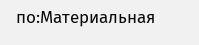по:Материальная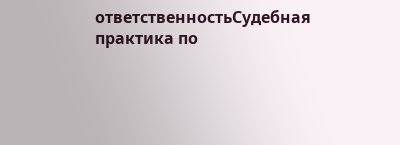ответственностьСудебная практика по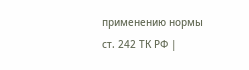применению нормы ст. 242 ТК РФ |